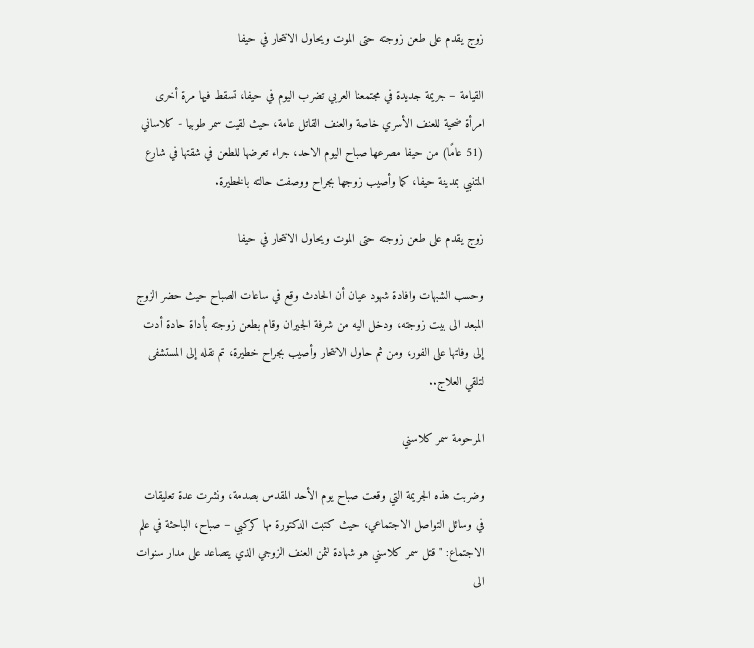زوج يقدم على طعن زوجته حتى الموت ويحاول الانتحار في حيفا

القيامة – جريمة جديدة في مجتمعنا العربي تضرب اليوم في حيفا، تسقط فيها مرة أخرى امرأة ضحية للعنف الأسري خاصة والعنف القاتل عامة، حيث لقيت سمر طوبيا - كلاساني (51 عامًا) من حيفا مصرعها صباح اليوم الاحد، جراء تعرضها للطعن في شقتها في شارع المتنبي بمدينة حيفا، كما وأصيب زوجها بجراح ووصفت حالته بالخطيرة.

زوج يقدم على طعن زوجته حتى الموت ويحاول الانتحار في حيفا

وحسب الشبهات وافادة شهود عيان أن الحادث وقع في ساعات الصباح حيث حضر الزوج المبعد الى بيت زوجته، ودخل اليه من شرفة الجيران وقام بطعن زوجته بأداة حادة أدت إلى وفاتها على الفور، ومن ثم حاول الانتحار وأصيب بجراح خطيرة، تم نقله إلى المستشفى لتلقي العلاج..

المرحومة سمر كلاسني

وضربت هذه الجريمة التي وقعت صباح يوم الأحد المقدس بصدمة، ونشرت عدة تعليقات في وسائل التواصل الاجتماعي، حيث كتبت الدكتورة مها كركبي – صباح، الباحثة في علم الاجتماع: " قتل سمر كلاسني هو شهادة لثمن العنف الزوجي الذي يتصاعد على مدار سنوات الى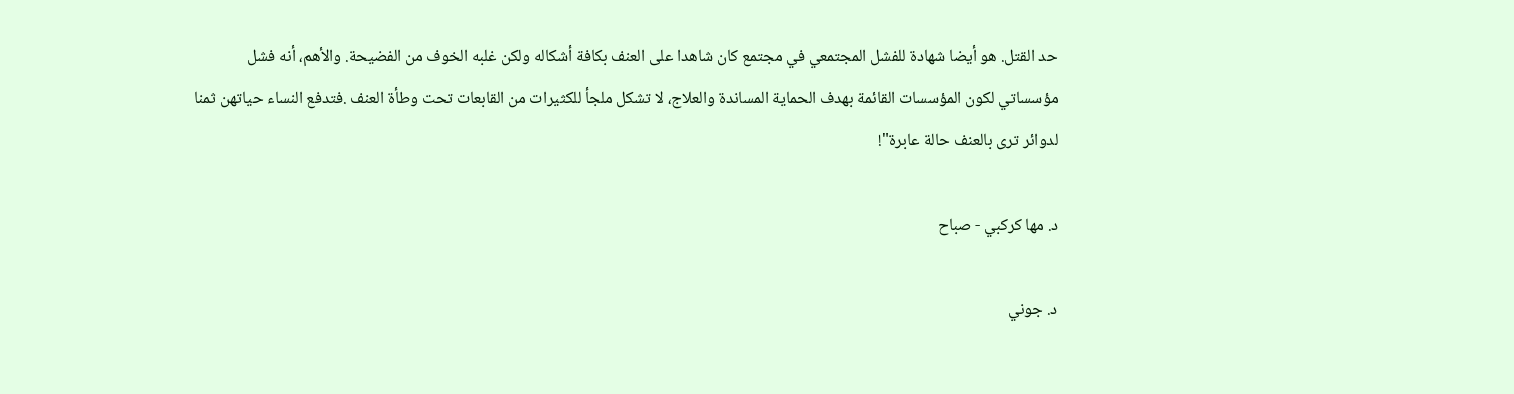حد القتل. هو أيضا شهادة للفشل المجتمعي في مجتمع كان شاهدا على العنف بكافة أشكاله ولكن غلبه الخوف من الفضيحة. والأهم، أنه فشل مؤسساتي لكون المؤسسات القائمة بهدف الحماية المساندة والعلاج، لا تشكل ملجأ للكثيرات من القابعات تحت وطأة العنف .فتدفع النساء حياتهن ثمنا لدوائر ترى بالعنف حالة عابرة"!

د. مها كركبي - صباح

د. جوني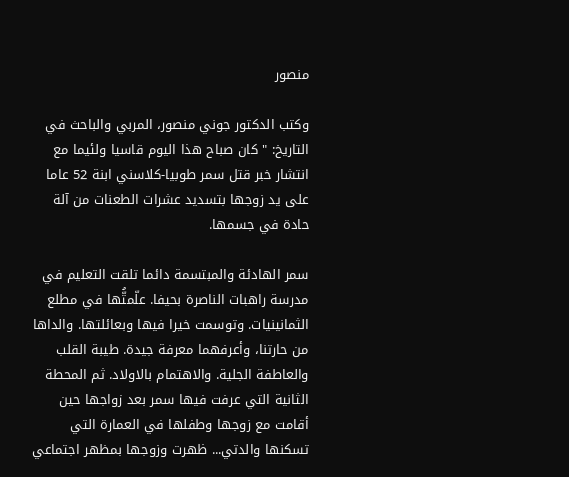منصور

وكتب الدكتور جوني منصور، المربي والباحث في التاريخ: " كان صباح هذا اليوم قاسيا ولئيما مع انتشار خبر قتل سمر طوبيا-كلاسني ابنة 52 عاما على يد زوجها بتسديد عشرات الطعنات من آلة حادة في جسمها.

سمر الهادئة والمبتسمة دائما تلقت التعليم في مدرسة راهبات الناصرة بحيفا. علّمتُّها في مطلع الثمانينيات. وتوسمت خيرا فيها وبعائلتها. والداها من حارتنا، وأعرفهما معرفة جيدة. طيبة القلب والعاطفة الجلية. والاهتمام بالاولاد. ثم المحطة الثانية التي عرفت فيها سمر بعد زواجها حين أقامت مع زوجها وطفلها في العمارة التي تسكنها والدتي... ظهرت وزوجها بمظهر اجتماعي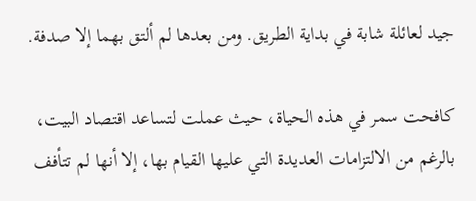جيد لعائلة شابة في بداية الطريق. ومن بعدها لم ألتق بهما إلا صدفة.

كافحت سمر في هذه الحياة، حيث عملت لتساعد اقتصاد البيت، بالرغم من الالتزامات العديدة التي عليها القيام بها، إلا أنها لم تتأفف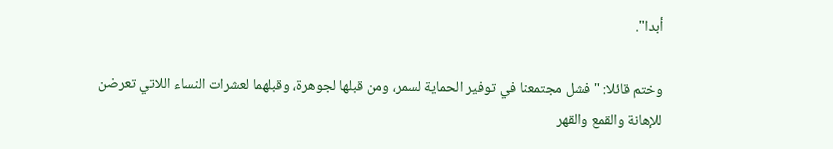أبدا".

وختم قائلا: " فشل مجتمعنا في توفير الحماية لسمر، ومن قبلها لجوهرة، وقبلهما لعشرات النساء اللاتي تعرضن للإهانة والقمع والقهر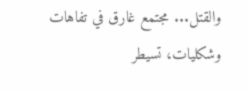والقتل... مجتمع غارق في تفاهات وشكليات، تسيطر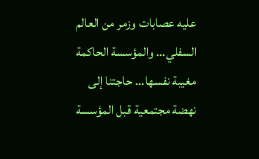عليه عصابات وزمر من العالم السفلي... والمؤسسة الحاكمة مغيبة نفسها... حاجتنا إلى نهضة مجتمعية قبل المؤسسة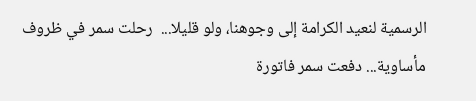الرسمية لنعيد الكرامة إلى وجوهنا، ولو قليلا...  رحلت سمر في ظروف مأساوية... دفعت سمر فاتورة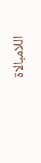اللامبالاة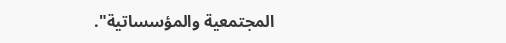المجتمعية والمؤسساتية".